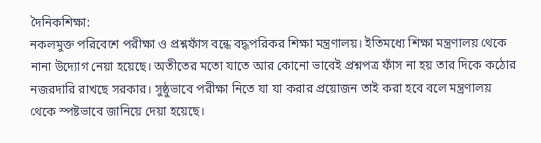দৈনিকশিক্ষা:
নকলমুক্ত পরিবেশে পরীক্ষা ও প্রশ্নফাঁস বন্ধে বদ্ধপরিকর শিক্ষা মন্ত্রণালয়। ইতিমধ্যে শিক্ষা মন্ত্রণালয় থেকে নানা উদ্যোগ নেয়া হয়েছে। অতীতের মতো যাতে আর কোনো ভাবেই প্রশ্নপত্র ফাঁস না হয় তার দিকে কঠোর নজরদারি রাখছে সরকার। সুষ্ঠুভাবে পরীক্ষা নিতে যা যা করার প্রয়োজন তাই করা হবে বলে মন্ত্রণালয় থেকে স্পষ্টভাবে জানিয়ে দেয়া হয়েছে।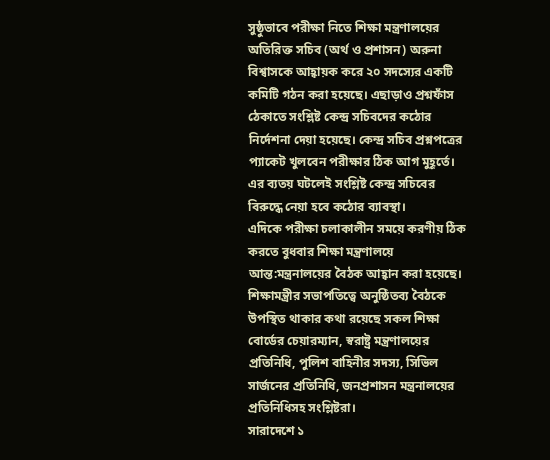সুষ্ঠুভাবে পরীক্ষা নিতে শিক্ষা মন্ত্রণালয়ের অতিরিক্ত সচিব (অর্থ ও প্রশাসন) অরুনা বিশ্বাসকে আহ্বায়ক করে ২০ সদস্যের একটি কমিটি গঠন করা হয়েছে। এছাড়াও প্রশ্নফাঁস ঠেকাতে সংশ্লিষ্ট কেন্দ্র সচিবদের কঠোর নির্দেশনা দেয়া হয়েছে। কেন্দ্র সচিব প্রশ্নপত্রের প্যাকেট খুলবেন পরীক্ষার ঠিক আগ মুহূর্তে। এর ব্যতয় ঘটলেই সংশ্লিষ্ট কেন্দ্র সচিবের বিরুদ্ধে নেয়া হবে কঠোর ব্যাবস্থা।
এদিকে পরীক্ষা চলাকালীন সময়ে করণীয় ঠিক করতে বুধবার শিক্ষা মন্ত্রণালয়ে আন্ত:মন্ত্রনালয়ের বৈঠক আহ্বান করা হয়েছে। শিক্ষামন্ত্রীর সভাপতিত্বে অনুষ্ঠিতব্য বৈঠকে উপস্থিত থাকার কথা রয়েছে সকল শিক্ষা বোর্ডের চেয়ারম্যান, স্বরাষ্ট্র মন্ত্রণালয়ের প্রতিনিধি, পুলিশ বাহিনীর সদস্য, সিভিল সার্জনের প্রতিনিধি, জনপ্রশাসন মন্ত্রনালয়ের প্রতিনিধিসহ সংশ্লিষ্টরা।
সারাদেশে ১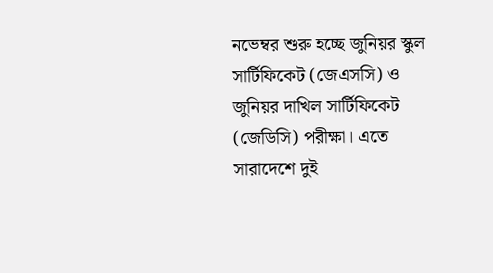নভেম্বর শুরু হচ্ছে জুনিয়র স্কুল সার্টিফিকেট (জেএসসি) ও জুনিয়র দাখিল সার্টিফিকেট (জেডিসি) পরীক্ষা। এতে সারাদেশে দুই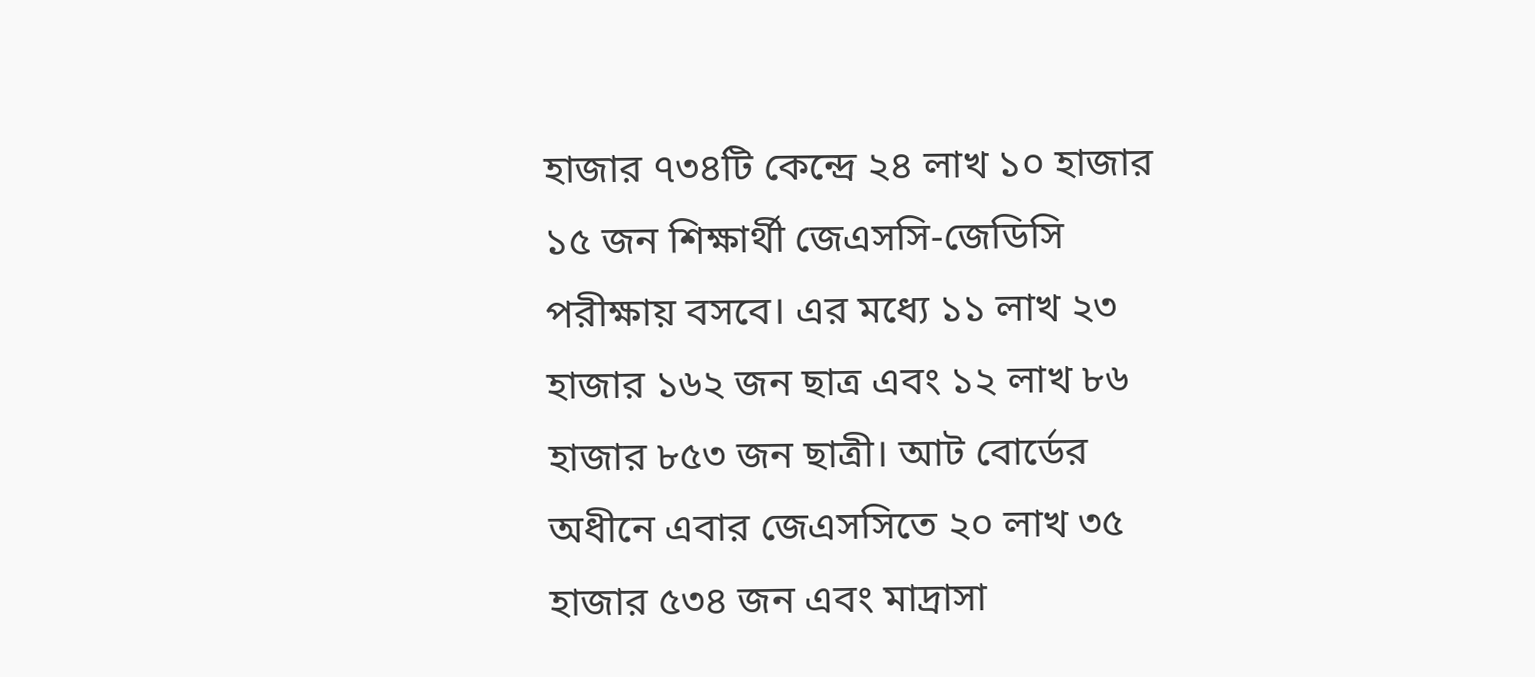হাজার ৭৩৪টি কেন্দ্রে ২৪ লাখ ১০ হাজার ১৫ জন শিক্ষার্থী জেএসসি-জেডিসি পরীক্ষায় বসবে। এর মধ্যে ১১ লাখ ২৩ হাজার ১৬২ জন ছাত্র এবং ১২ লাখ ৮৬ হাজার ৮৫৩ জন ছাত্রী। আট বোর্ডের অধীনে এবার জেএসসিতে ২০ লাখ ৩৫ হাজার ৫৩৪ জন এবং মাদ্রাসা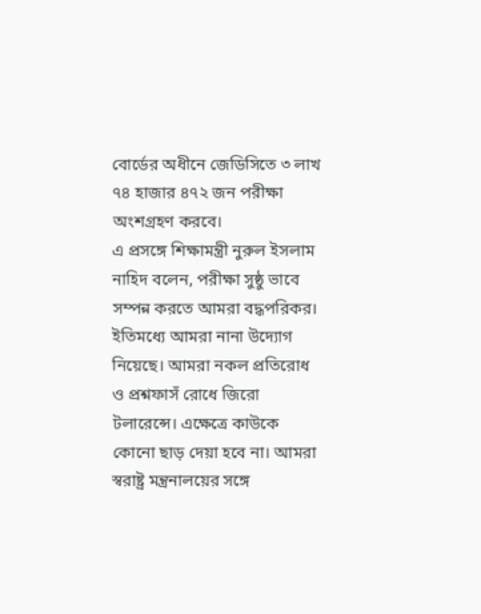বোর্ডের অধীনে জেডিসিতে ৩ লাখ ৭৪ হাজার ৪৭২ জন পরীক্ষা অংশগ্রহণ করবে।
এ প্রসঙ্গে শিক্ষামন্ত্রী নুরুল ইসলাম নাহিদ বলেন, পরীক্ষা সুষ্ঠু ভাবে সম্পন্ন করতে আমরা বদ্ধপরিকর। ইতিমধ্যে আমরা নানা উদ্যোগ নিয়েছে। আমরা নকল প্রতিরোধ ও প্রশ্নফাসঁ রোধে জিরো টলারেন্সে। এক্ষেত্রে কাউকে কোনো ছাড় দেয়া হবে না। আমরা স্বরাষ্ট্র মন্ত্রনালয়ের সঙ্গে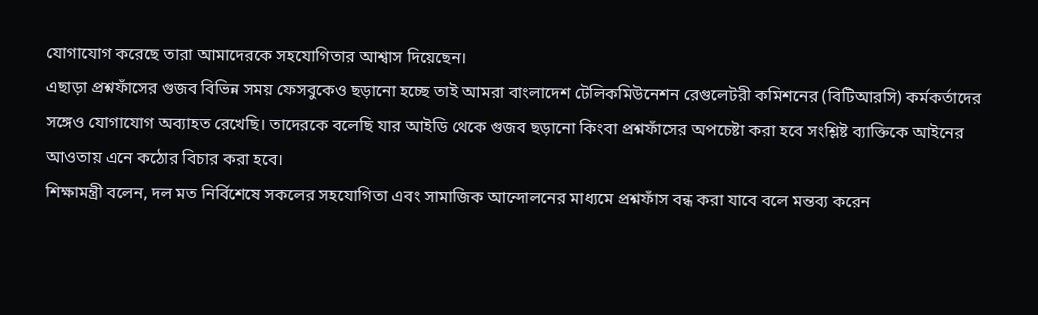যোগাযোগ করেছে তারা আমাদেরকে সহযোগিতার আশ্বাস দিয়েছেন।
এছাড়া প্রশ্নফাঁসের গুজব বিভিন্ন সময় ফেসবুকেও ছড়ানো হচ্ছে তাই আমরা বাংলাদেশ টেলিকমিউনেশন রেগুলেটরী কমিশনের (বিটিআরসি) কর্মকর্তাদের সঙ্গেও যোগাযোগ অব্যাহত রেখেছি। তাদেরকে বলেছি যার আইডি থেকে গুজব ছড়ানো কিংবা প্রশ্নফাঁসের অপচেষ্টা করা হবে সংশ্লিষ্ট ব্যাক্তিকে আইনের আওতায় এনে কঠোর বিচার করা হবে।
শিক্ষামন্ত্রী বলেন, দল মত নির্বিশেষে সকলের সহযোগিতা এবং সামাজিক আন্দোলনের মাধ্যমে প্রশ্নফাঁস বন্ধ করা যাবে বলে মন্তব্য করেন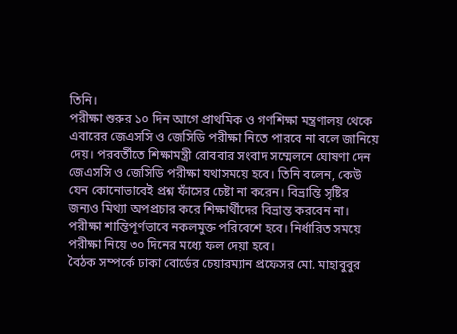তিনি।
পরীক্ষা শুরুর ১০ দিন আগে প্রাথমিক ও গণশিক্ষা মন্ত্রণালয় থেকে এবারের জেএসসি ও জেসিডি পরীক্ষা নিতে পারবে না বলে জানিয়ে দেয়। পরবর্তীতে শিক্ষামন্ত্রী রোববার সংবাদ সম্মেলনে ঘোষণা দেন জেএসসি ও জেসিডি পরীক্ষা যথাসময়ে হবে। তিনি বলেন, কেউ যেন কোনোভাবেই প্রশ্ন ফাঁসের চেষ্টা না করেন। বিভ্রান্তি সৃষ্টির জন্যও মিথ্যা অপপ্রচার করে শিক্ষার্থীদের বিভ্রান্ত করবেন না। পরীক্ষা শান্তিপূর্ণভাবে নকলমুক্ত পরিবেশে হবে। নির্ধারিত সময়ে পরীক্ষা নিয়ে ৩০ দিনের মধ্যে ফল দেয়া হবে।
বৈঠক সম্পর্কে ঢাকা বোর্ডের চেয়ারম্যান প্রফেসর মো. মাহাবুবুর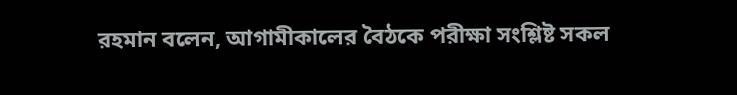রহমান বলেন, আগামীকালের বৈঠকে পরীক্ষা সংশ্লিষ্ট সকল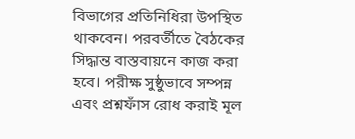বিভাগের প্রতিনিধিরা উপস্থিত থাকবেন। পরবর্তীতে বৈঠকের সিদ্ধান্ত বাস্তবায়নে কাজ করা হবে। পরীক্ষ সুষ্ঠুভাবে সম্পন্ন এবং প্রশ্নফাঁস রোধ করাই মূল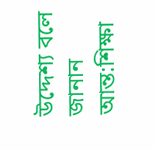উদ্দেশ্য বলে জানান আন্ত:শিক্ষা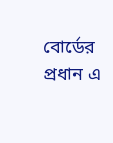বোর্ডের প্রধান এ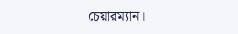চেয়ারম্যান।